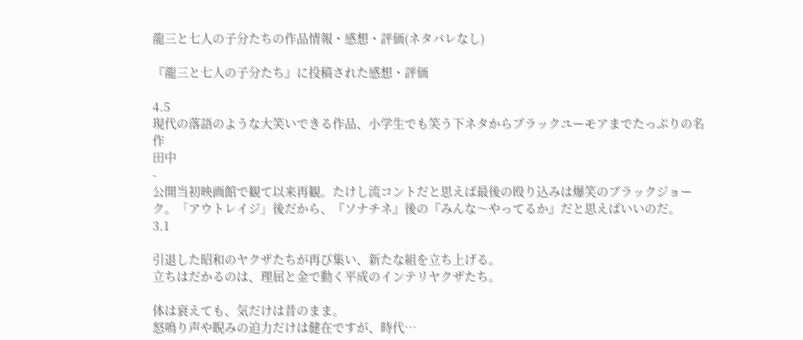龍三と七人の子分たちの作品情報・感想・評価(ネタバレなし)

『龍三と七人の子分たち』に投稿された感想・評価

4.5
現代の落語のような大笑いできる作品、小学生でも笑う下ネタからブラックユーモアまでたっぷりの名作
田中
-
公開当初映画館で観て以来再観。たけし流コントだと思えば最後の殴り込みは爆笑のブラックジョーク。「アウトレイジ」後だから、『ソナチネ』後の『みんな〜やってるか』だと思えばいいのだ。
3.1

引退した昭和のヤクザたちが再び集い、新たな組を立ち上げる。
立ちはだかるのは、理屈と金で動く平成のインテリヤクザたち。

体は衰えても、気だけは昔のまま。
怒鳴り声や睨みの迫力だけは健在ですが、時代…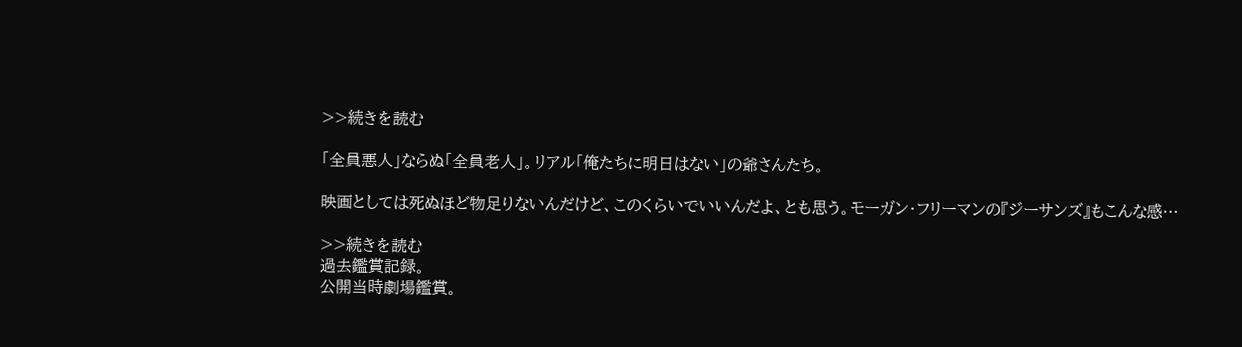>>続きを読む

「全員悪人」ならぬ「全員老人」。リアル「俺たちに明日はない」の爺さんたち。

映画としては死ぬほど物足りないんだけど、このくらいでいいんだよ、とも思う。モーガン・フリーマンの『ジーサンズ』もこんな感…

>>続きを読む
過去鑑賞記録。
公開当時劇場鑑賞。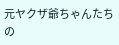元ヤクザ爺ちゃんたちの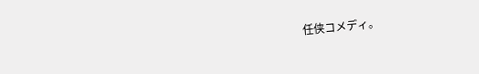任侠コメディ。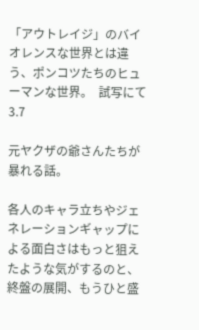「アウトレイジ」のバイオレンスな世界とは違う、ポンコツたちのヒューマンな世界。  試写にて
3.7

元ヤクザの爺さんたちが暴れる話。

各人のキャラ立ちやジェネレーションギャップによる面白さはもっと狙えたような気がするのと、終盤の展開、もうひと盛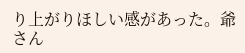り上がりほしい感があった。爺さん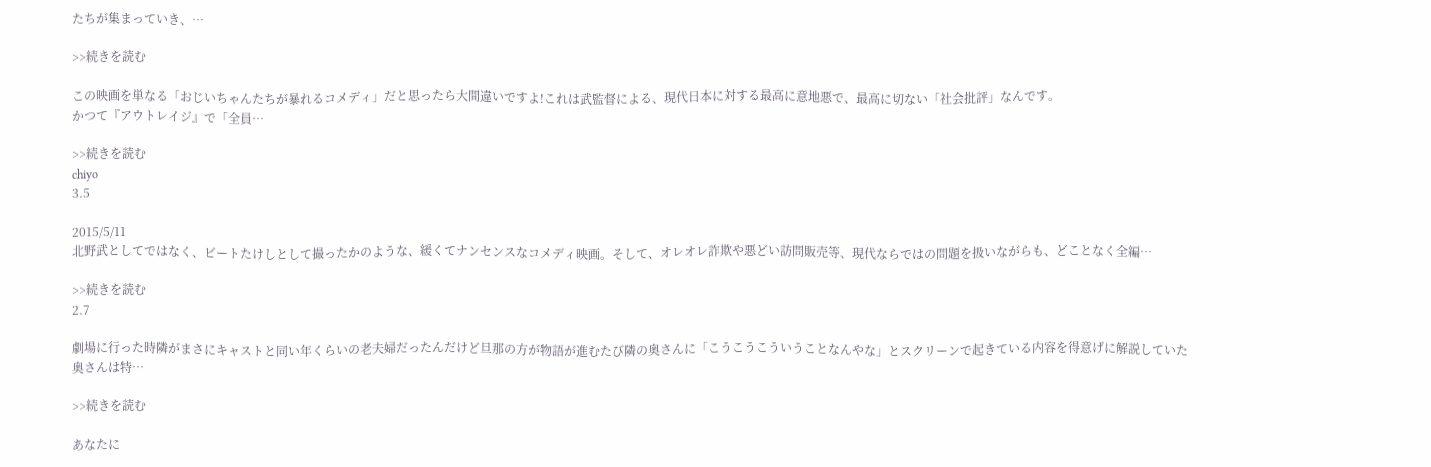たちが集まっていき、…

>>続きを読む

この映画を単なる「おじいちゃんたちが暴れるコメディ」だと思ったら大間違いですよ!これは武監督による、現代日本に対する最高に意地悪で、最高に切ない「社会批評」なんです。
かつて『アウトレイジ』で「全員…

>>続きを読む
chiyo
3.5

2015/5/11
北野武としてではなく、ビートたけしとして撮ったかのような、緩くてナンセンスなコメディ映画。そして、オレオレ詐欺や悪どい訪問販売等、現代ならではの問題を扱いながらも、どことなく全編…

>>続きを読む
2.7

劇場に行った時隣がまさにキャストと同い年くらいの老夫婦だったんだけど旦那の方が物語が進むたび隣の奥さんに「こうこうこういうことなんやな」とスクリーンで起きている内容を得意げに解説していた
奥さんは特…

>>続きを読む

あなたに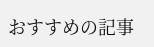おすすめの記事